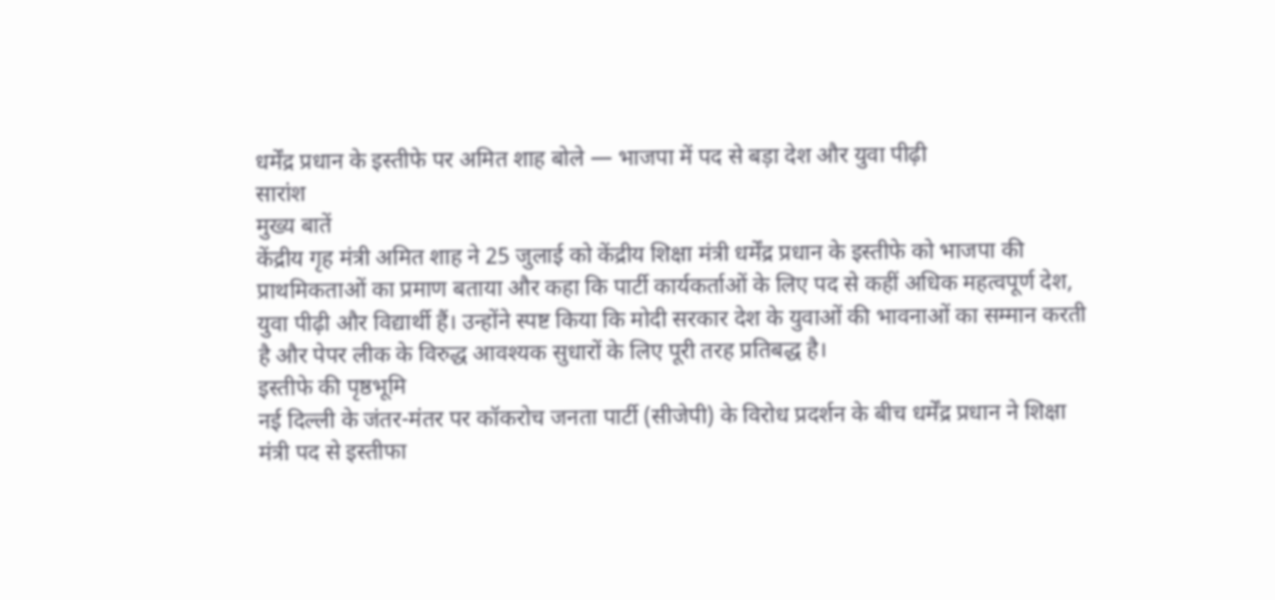धर्मेंद्र प्रधान के इस्तीफे पर अमित शाह बोले — भाजपा में पद से बड़ा देश और युवा पीढ़ी
सारांश
मुख्य बातें
केंद्रीय गृह मंत्री अमित शाह ने 25 जुलाई को केंद्रीय शिक्षा मंत्री धर्मेंद्र प्रधान के इस्तीफे को भाजपा की प्राथमिकताओं का प्रमाण बताया और कहा कि पार्टी कार्यकर्ताओं के लिए पद से कहीं अधिक महत्वपूर्ण देश, युवा पीढ़ी और विद्यार्थी हैं। उन्होंने स्पष्ट किया कि मोदी सरकार देश के युवाओं की भावनाओं का सम्मान करती है और पेपर लीक के विरुद्ध आवश्यक सुधारों के लिए पूरी तरह प्रतिबद्ध है।
इस्तीफे की पृष्ठभूमि
नई दिल्ली के जंतर-मंतर पर कॉकरोच जनता पार्टी (सीजेपी) के विरोध प्रदर्शन के बीच धर्मेंद्र प्रधान ने शिक्षा मंत्री पद से इस्तीफा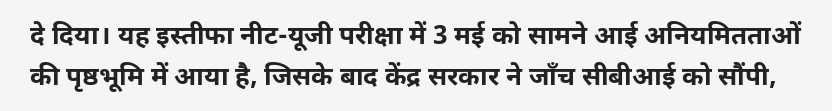दे दिया। यह इस्तीफा नीट-यूजी परीक्षा में 3 मई को सामने आई अनियमितताओं की पृष्ठभूमि में आया है, जिसके बाद केंद्र सरकार ने जाँच सीबीआई को सौंपी,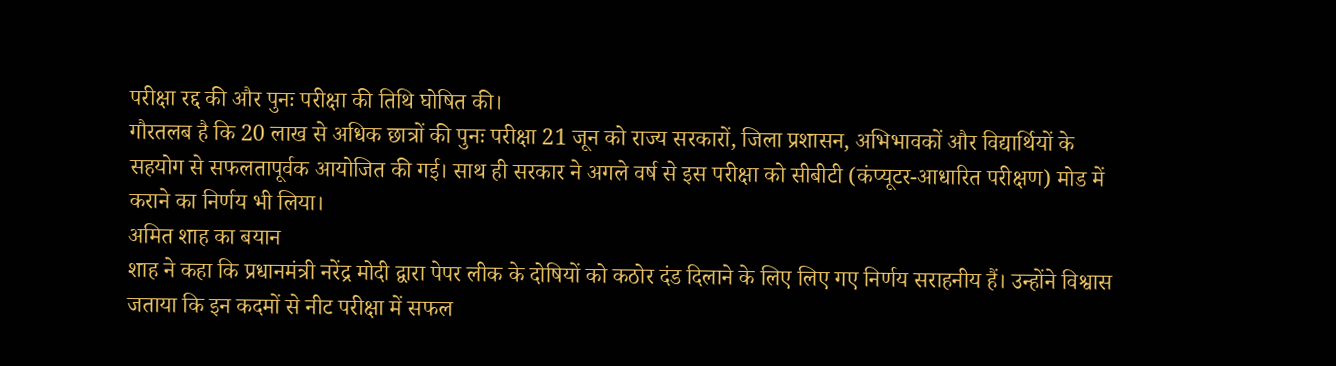परीक्षा रद्द की और पुनः परीक्षा की तिथि घोषित की।
गौरतलब है कि 20 लाख से अधिक छात्रों की पुनः परीक्षा 21 जून को राज्य सरकारों, जिला प्रशासन, अभिभावकों और विद्यार्थियों के सहयोग से सफलतापूर्वक आयोजित की गई। साथ ही सरकार ने अगले वर्ष से इस परीक्षा को सीबीटी (कंप्यूटर-आधारित परीक्षण) मोड में कराने का निर्णय भी लिया।
अमित शाह का बयान
शाह ने कहा कि प्रधानमंत्री नरेंद्र मोदी द्वारा पेपर लीक के दोषियों को कठोर दंड दिलाने के लिए लिए गए निर्णय सराहनीय हैं। उन्होंने विश्वास जताया कि इन कदमों से नीट परीक्षा में सफल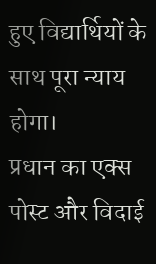हुए विद्यार्थियों के साथ पूरा न्याय होगा।
प्रधान का एक्स पोस्ट और विदाई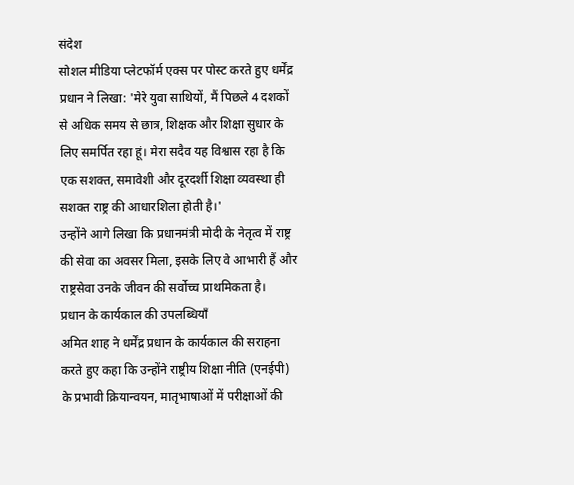संदेश
सोशल मीडिया प्लेटफॉर्म एक्स पर पोस्ट करते हुए धर्मेंद्र प्रधान ने लिखा: 'मेरे युवा साथियों, मैं पिछले 4 दशकों से अधिक समय से छात्र, शिक्षक और शिक्षा सुधार के लिए समर्पित रहा हूं। मेरा सदैव यह विश्वास रहा है कि एक सशक्त, समावेशी और दूरदर्शी शिक्षा व्यवस्था ही सशक्त राष्ट्र की आधारशिला होती है।'
उन्होंने आगे लिखा कि प्रधानमंत्री मोदी के नेतृत्व में राष्ट्र की सेवा का अवसर मिला, इसके लिए वे आभारी हैं और राष्ट्रसेवा उनके जीवन की सर्वोच्च प्राथमिकता है।
प्रधान के कार्यकाल की उपलब्धियाँ
अमित शाह ने धर्मेंद्र प्रधान के कार्यकाल की सराहना करते हुए कहा कि उन्होंने राष्ट्रीय शिक्षा नीति (एनईपी) के प्रभावी क्रियान्वयन, मातृभाषाओं में परीक्षाओं की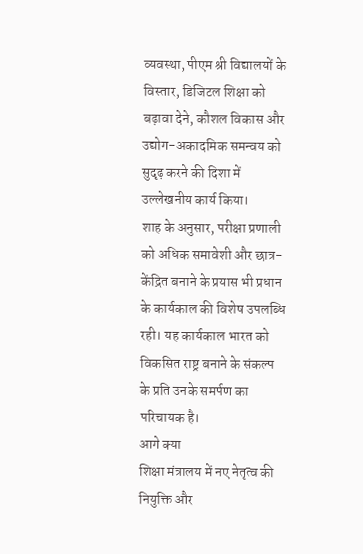व्यवस्था, पीएम श्री विद्यालयों के विस्तार, डिजिटल शिक्षा को बढ़ावा देने, कौशल विकास और उद्योग-अकादमिक समन्वय को सुदृढ़ करने की दिशा में उल्लेखनीय कार्य किया।
शाह के अनुसार, परीक्षा प्रणाली को अधिक समावेशी और छात्र-केंद्रित बनाने के प्रयास भी प्रधान के कार्यकाल की विशेष उपलब्धि रही। यह कार्यकाल भारत को विकसित राष्ट्र बनाने के संकल्प के प्रति उनके समर्पण का परिचायक है।
आगे क्या
शिक्षा मंत्रालय में नए नेतृत्व की नियुक्ति और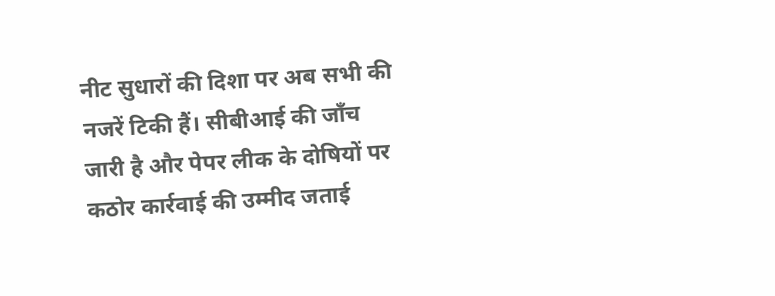नीट सुधारों की दिशा पर अब सभी की नजरें टिकी हैं। सीबीआई की जाँच जारी है और पेपर लीक के दोषियों पर कठोर कार्रवाई की उम्मीद जताई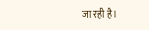जा रही है।